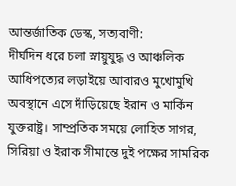আন্তর্জাতিক ডেস্ক, সত্যবাণী:
দীর্ঘদিন ধরে চলা স্নায়ুযুদ্ধ ও আঞ্চলিক আধিপত্যের লড়াইয়ে আবারও মুখোমুখি অবস্থানে এসে দাঁড়িয়েছে ইরান ও মার্কিন যুক্তরাষ্ট্র। সাম্প্রতিক সময়ে লোহিত সাগর, সিরিয়া ও ইরাক সীমান্তে দুই পক্ষের সামরিক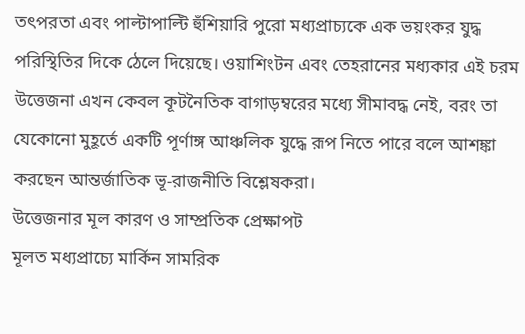তৎপরতা এবং পাল্টাপাল্টি হুঁশিয়ারি পুরো মধ্যপ্রাচ্যকে এক ভয়ংকর যুদ্ধ পরিস্থিতির দিকে ঠেলে দিয়েছে। ওয়াশিংটন এবং তেহরানের মধ্যকার এই চরম উত্তেজনা এখন কেবল কূটনৈতিক বাগাড়ম্বরের মধ্যে সীমাবদ্ধ নেই, বরং তা যেকোনো মুহূর্তে একটি পূর্ণাঙ্গ আঞ্চলিক যুদ্ধে রূপ নিতে পারে বলে আশঙ্কা করছেন আন্তর্জাতিক ভূ-রাজনীতি বিশ্লেষকরা।
উত্তেজনার মূল কারণ ও সাম্প্রতিক প্রেক্ষাপট
মূলত মধ্যপ্রাচ্যে মার্কিন সামরিক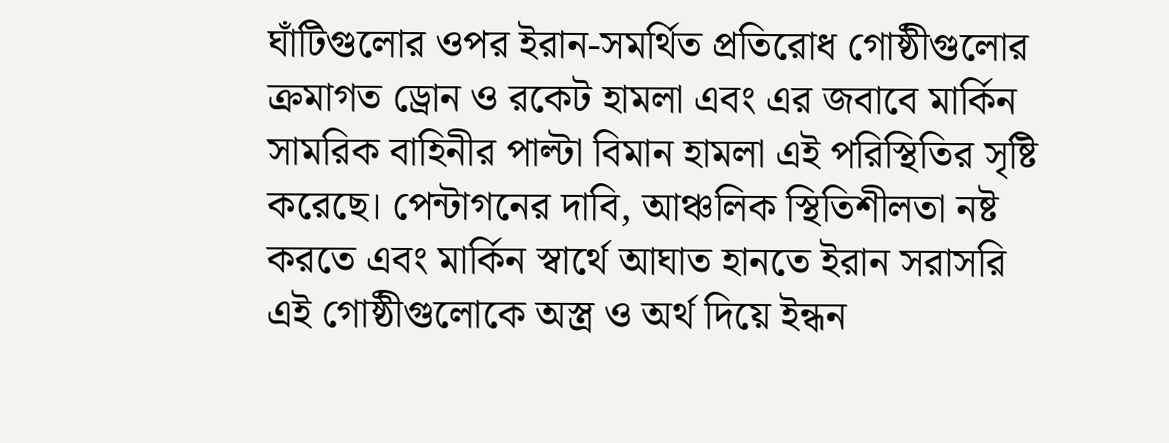ঘাঁটিগুলোর ওপর ইরান-সমর্থিত প্রতিরোধ গোষ্ঠীগুলোর ক্রমাগত ড্রোন ও রকেট হামলা এবং এর জবাবে মার্কিন সামরিক বাহিনীর পাল্টা বিমান হামলা এই পরিস্থিতির সৃষ্টি করেছে। পেন্টাগনের দাবি, আঞ্চলিক স্থিতিশীলতা নষ্ট করতে এবং মার্কিন স্বার্থে আঘাত হানতে ইরান সরাসরি এই গোষ্ঠীগুলোকে অস্ত্র ও অর্থ দিয়ে ইন্ধন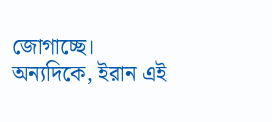জোগাচ্ছে।
অন্যদিকে, ইরান এই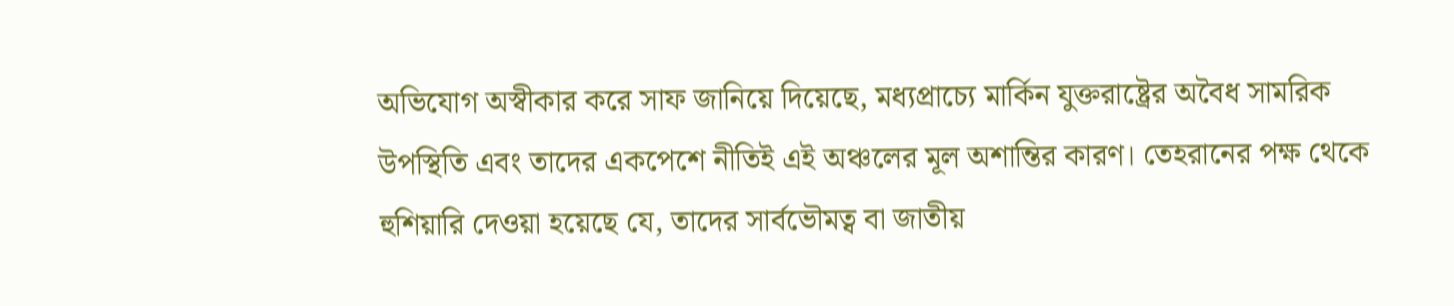অভিযোগ অস্বীকার করে সাফ জানিয়ে দিয়েছে, মধ্যপ্রাচ্যে মার্কিন যুক্তরাষ্ট্রের অবৈধ সামরিক উপস্থিতি এবং তাদের একপেশে নীতিই এই অঞ্চলের মূল অশান্তির কারণ। তেহরানের পক্ষ থেকে হুশিয়ারি দেওয়া হয়েছে যে, তাদের সার্বভৌমত্ব বা জাতীয়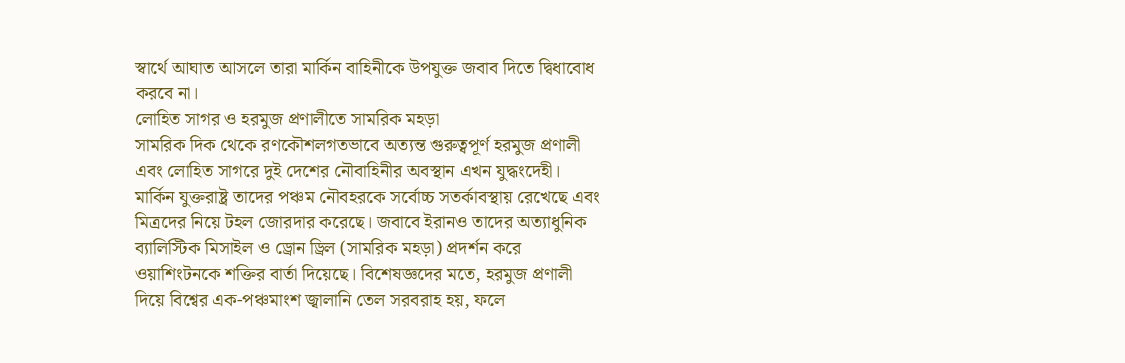স্বার্থে আঘাত আসলে তারা মার্কিন বাহিনীকে উপযুক্ত জবাব দিতে দ্বিধাবোধ করবে না।
লোহিত সাগর ও হরমুজ প্রণালীতে সামরিক মহড়া
সামরিক দিক থেকে রণকৌশলগতভাবে অত্যন্ত গুরুত্বপূর্ণ হরমুজ প্রণালী এবং লোহিত সাগরে দুই দেশের নৌবাহিনীর অবস্থান এখন যুদ্ধংদেহী। মার্কিন যুক্তরাষ্ট্র তাদের পঞ্চম নৌবহরকে সর্বোচ্চ সতর্কাবস্থায় রেখেছে এবং মিত্রদের নিয়ে টহল জোরদার করেছে। জবাবে ইরানও তাদের অত্যাধুনিক ব্যালিস্টিক মিসাইল ও ড্রোন ড্রিল (সামরিক মহড়া) প্রদর্শন করে ওয়াশিংটনকে শক্তির বার্তা দিয়েছে। বিশেষজ্ঞদের মতে, হরমুজ প্রণালী দিয়ে বিশ্বের এক-পঞ্চমাংশ জ্বালানি তেল সরবরাহ হয়, ফলে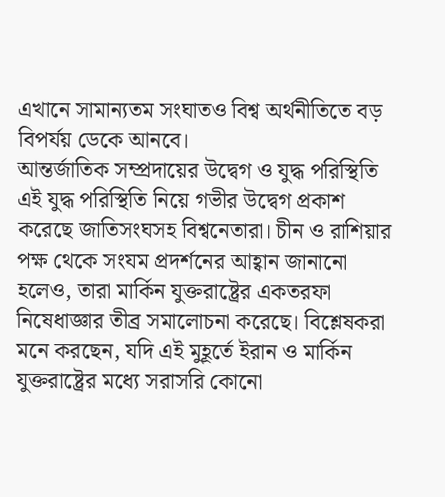এখানে সামান্যতম সংঘাতও বিশ্ব অর্থনীতিতে বড় বিপর্যয় ডেকে আনবে।
আন্তর্জাতিক সম্প্রদায়ের উদ্বেগ ও যুদ্ধ পরিস্থিতি
এই যুদ্ধ পরিস্থিতি নিয়ে গভীর উদ্বেগ প্রকাশ করেছে জাতিসংঘসহ বিশ্বনেতারা। চীন ও রাশিয়ার পক্ষ থেকে সংযম প্রদর্শনের আহ্বান জানানো হলেও, তারা মার্কিন যুক্তরাষ্ট্রের একতরফা নিষেধাজ্ঞার তীব্র সমালোচনা করেছে। বিশ্লেষকরা মনে করছেন, যদি এই মুহূর্তে ইরান ও মার্কিন যুক্তরাষ্ট্রের মধ্যে সরাসরি কোনো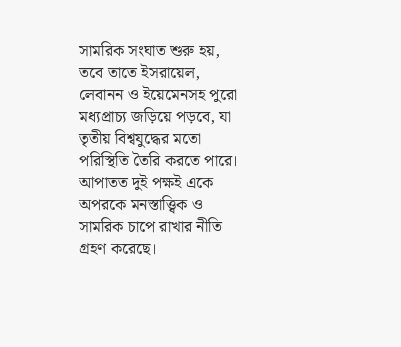সামরিক সংঘাত শুরু হয়, তবে তাতে ইসরায়েল, লেবানন ও ইয়েমেনসহ পুরো মধ্যপ্রাচ্য জড়িয়ে পড়বে, যা তৃতীয় বিশ্বযুদ্ধের মতো পরিস্থিতি তৈরি করতে পারে।
আপাতত দুই পক্ষই একে অপরকে মনস্তাত্ত্বিক ও সামরিক চাপে রাখার নীতি গ্রহণ করেছে।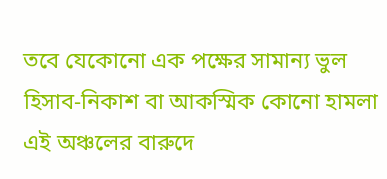তবে যেকোনো এক পক্ষের সামান্য ভুল হিসাব-নিকাশ বা আকস্মিক কোনো হামলা এই অঞ্চলের বারুদে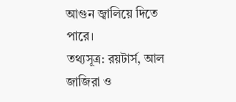আগুন জ্বালিয়ে দিতে পারে।
তথ্যসূত্র: রয়টার্স, আল জাজিরা ও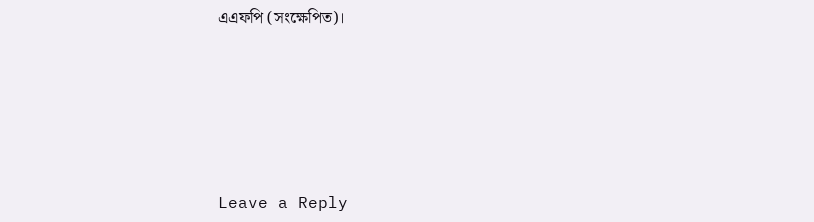এএফপি (সংক্ষেপিত)।







Leave a Reply